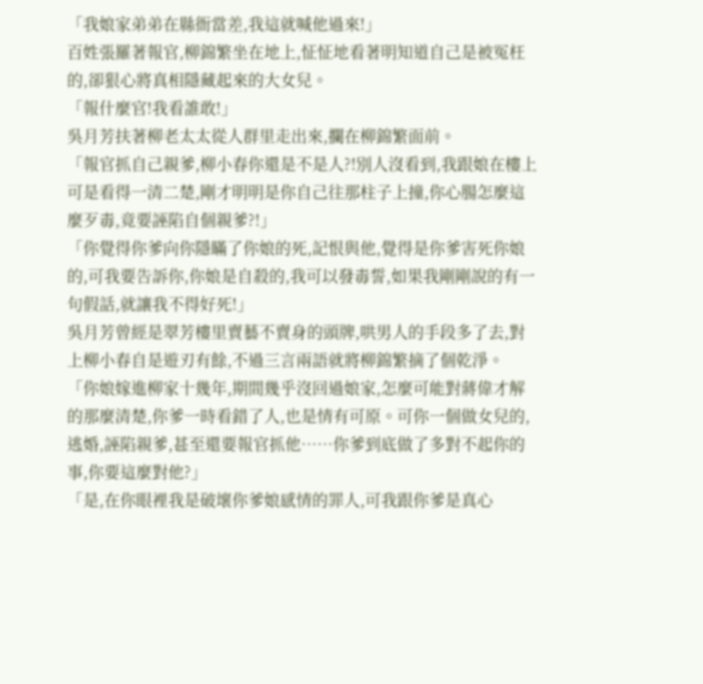「我娘家弟弟在縣衙當差,我這就喊他過來!」
百姓張羅著報官,柳錦繁坐在地上,怔怔地看著明知道自己是被冤枉的,卻狠心將真相隱藏起來的大女兒。
「報什麼官!我看誰敢!」
吳月芳扶著柳老太太從人群里走出來,攔在柳錦繁面前。
「報官抓自己親爹,柳小春你還是不是人?!別人沒看到,我跟娘在樓上可是看得一清二楚,剛才明明是你自己往那柱子上撞,你心腸怎麼這麼歹毒,竟要誣陷自個親爹?!」
「你覺得你爹向你隱瞞了你娘的死,記恨與他,覺得是你爹害死你娘的,可我要告訴你,你娘是自殺的,我可以發毒誓,如果我剛剛說的有一句假話,就讓我不得好死!」
吳月芳曾經是翠芳樓里賣藝不賣身的頭牌,哄男人的手段多了去,對上柳小春自是遊刃有餘,不過三言兩語就將柳錦繁摘了個乾淨。
「你娘嫁進柳家十幾年,期間幾乎沒回過娘家,怎麼可能對蔣偉才解的那麼清楚,你爹一時看錯了人,也是情有可原。可你一個做女兒的,逃婚,誣陷親爹,甚至還要報官抓他……你爹到底做了多對不起你的事,你要這麼對他?」
「是,在你眼裡我是破壞你爹娘感情的罪人,可我跟你爹是真心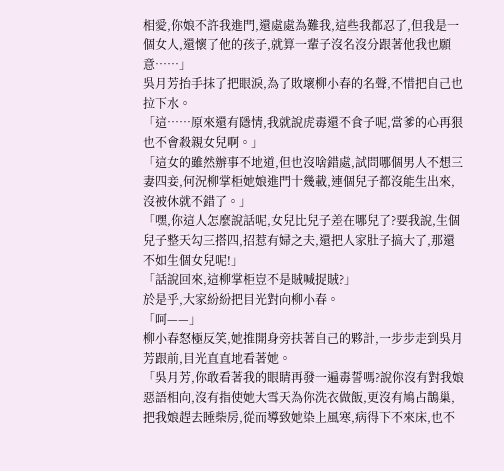相愛,你娘不許我進門,還處處為難我,這些我都忍了,但我是一個女人,還懷了他的孩子,就算一輩子沒名沒分跟著他我也願意……」
吳月芳抬手抹了把眼淚,為了敗壞柳小春的名聲,不惜把自己也拉下水。
「這……原來還有隱情,我就說虎毒還不食子呢,當爹的心再狠也不會殺親女兒啊。」
「這女的雖然辦事不地道,但也沒啥錯處,試問哪個男人不想三妻四妾,何況柳掌柜她娘進門十幾載,連個兒子都沒能生出來,沒被休就不錯了。」
「嘿,你這人怎麼說話呢,女兒比兒子差在哪兒了?要我說,生個兒子整天勾三搭四,招惹有婦之夫,還把人家肚子搞大了,那還不如生個女兒呢!」
「話說回來,這柳掌柜豈不是賊喊捉賊?」
於是乎,大家紛紛把目光對向柳小春。
「呵——」
柳小春怒極反笑,她推開身旁扶著自己的夥計,一步步走到吳月芳跟前,目光直直地看著她。
「吳月芳,你敢看著我的眼睛再發一遍毒誓嗎?說你沒有對我娘惡語相向,沒有指使她大雪天為你洗衣做飯,更沒有鳩占鵲巢,把我娘趕去睡柴房,從而導致她染上風寒,病得下不來床,也不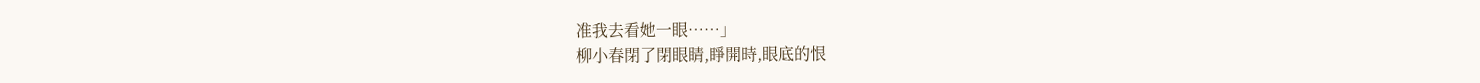准我去看她一眼……」
柳小春閉了閉眼睛,睜開時,眼底的恨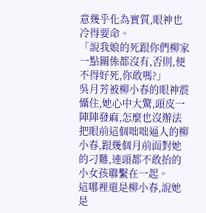意幾乎化為實質,眼神也冷得要命。
「說我娘的死跟你們柳家一點關係都沒有,否則,便不得好死,你敢嗎?」
吳月芳被柳小春的眼神震懾住,她心中大驚,頭皮一陣陣發麻,怎麼也沒辦法把眼前這個咄咄逼人的柳小春,跟幾個月前面對她的刁難,連頭都不敢抬的小女孩聯繫在一起。
這哪裡還是柳小春,說她是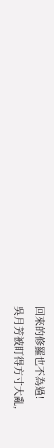回來的修羅也不為過!
吳月芳被盯得方寸大亂,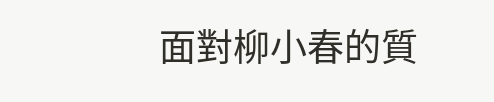面對柳小春的質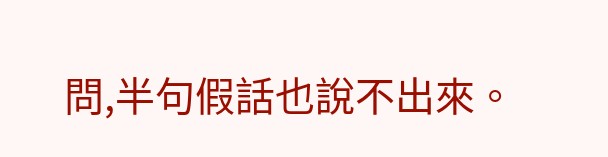問,半句假話也說不出來。